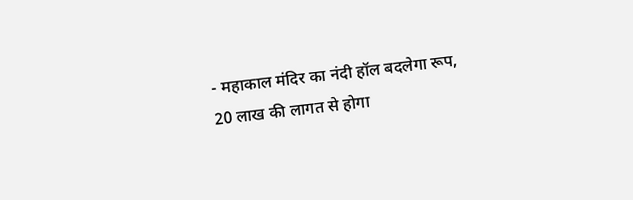- महाकाल मंदिर का नंदी हॉल बदलेगा रूप, 20 लाख की लागत से होगा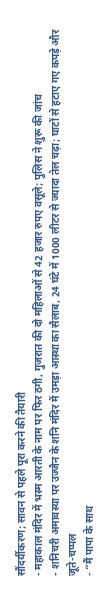सौंदर्यीकरण; सावन से पहले पूरा करने की तैयारी
- महाकाल मंदिर में भस्म आरती के नाम पर फिर ठगी, गुजरात की दो महिलाओं से 42 हजार रुपए वसूले; पुलिस ने शुरू की जांच
- शनिचरी अमावस्या पर उज्जैन के शनि मंदिर में उमड़ा आस्था का सैलाब, 24 घंटे में 1000 लीटर से ज्यादा तेल चढ़ा; घाटों से हटाए गए कपड़े और जूते-चप्पल
- “मैं पापा के साथ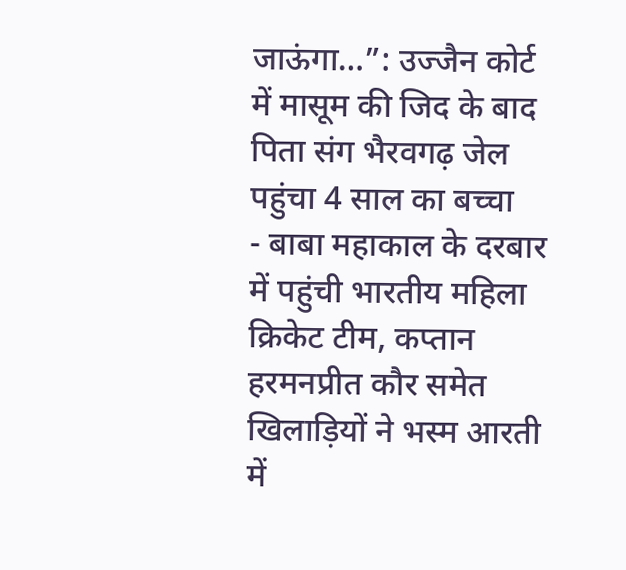जाऊंगा…”: उज्जैन कोर्ट में मासूम की जिद के बाद पिता संग भैरवगढ़ जेल पहुंचा 4 साल का बच्चा
- बाबा महाकाल के दरबार में पहुंची भारतीय महिला क्रिकेट टीम, कप्तान हरमनप्रीत कौर समेत खिलाड़ियों ने भस्म आरती में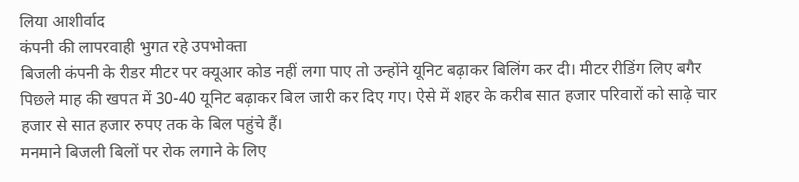लिया आशीर्वाद
कंपनी की लापरवाही भुगत रहे उपभोक्ता
बिजली कंपनी के रीडर मीटर पर क्यूआर कोड नहीं लगा पाए तो उन्होंने यूनिट बढ़ाकर बिलिंग कर दी। मीटर रीडिंग लिए बगैर पिछले माह की खपत में 30-40 यूनिट बढ़ाकर बिल जारी कर दिए गए। ऐसे में शहर के करीब सात हजार परिवारों को साढ़े चार हजार से सात हजार रुपए तक के बिल पहुंचे हैं।
मनमाने बिजली बिलों पर रोक लगाने के लिए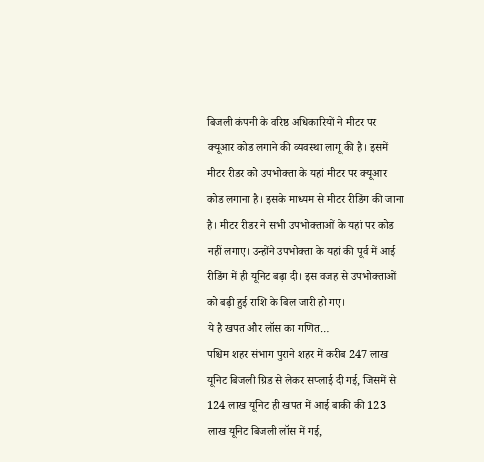बिजली कंपनी के वरिष्ठ अधिकारियों ने मीटर पर क्यूआर कोड लगाने की व्यवस्था लागू की है। इसमें मीटर रीडर को उपभोक्ता के यहां मीटर पर क्यूआर कोड लगाना है। इसके माध्यम से मीटर रीडिंग की जाना है। मीटर रीडर ने सभी उपभोक्ताओं के यहां पर कोड नहीं लगाए। उन्होंने उपभोक्ता के यहां की पूर्व में आई रीडिंग में ही यूनिट बढ़ा दी। इस वजह से उपभोक्ताओं को बढ़ी हुई राशि के बिल जारी हो गए।
ये है खपत और लॉस का गणित…
पश्चिम शहर संभाग पुराने शहर में करीब 247 लाख यूनिट बिजली ग्रिड से लेकर सप्लाई दी गई, जिसमें से 124 लाख यूनिट ही खपत में आई बाकी की 123 लाख यूनिट बिजली लॉस में गई,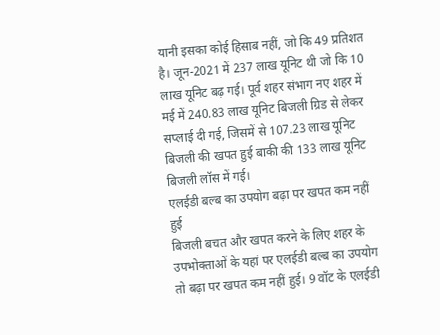यानी इसका कोई हिसाब नहीं, जो कि 49 प्रतिशत है। जून-2021 में 237 लाख यूनिट थी जो कि 10 लाख यूनिट बढ़ गई। पूर्व शहर संभाग नए शहर में मई में 240.83 लाख यूनिट बिजली ग्रिड से लेकर सप्लाई दी गई, जिसमें से 107.23 लाख यूनिट बिजली की खपत हुई बाकी की 133 लाख यूनिट बिजली लॉस में गई।
एलईडी बल्ब का उपयोग बढ़ा पर खपत कम नहीं हुई
बिजली बचत और खपत करने के लिए शहर के उपभोक्ताओं के यहां पर एलईडी बल्ब का उपयोग तो बढ़ा पर खपत कम नहीं हुई। 9 वॉट के एलईडी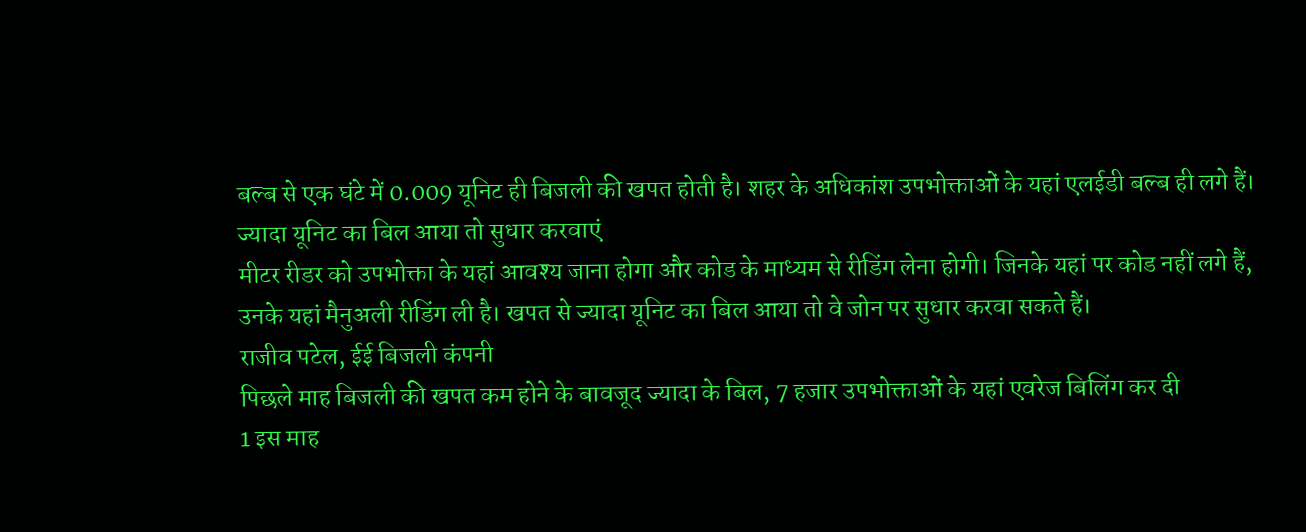बल्ब से एक घंटे में 0.009 यूनिट ही बिजली की खपत होती है। शहर के अधिकांश उपभोक्ताओं के यहां एलईडी बल्ब ही लगे हैं।
ज्यादा यूनिट का बिल आया तो सुधार करवाएं
मीटर रीडर को उपभोक्ता के यहां आवश्य जाना होगा और कोड के माध्यम से रीडिंग लेना होगी। जिनके यहां पर कोड नहीं लगे हैं, उनके यहां मैनुअली रीडिंग ली है। खपत से ज्यादा यूनिट का बिल आया तो वे जोन पर सुधार करवा सकते हैं।
राजीव पटेल, ईई बिजली कंपनी
पिछले माह बिजली की खपत कम होने के बावजूद ज्यादा के बिल, 7 हजार उपभोक्ताओं के यहां एवरेज बिलिंग कर दी
1 इस माह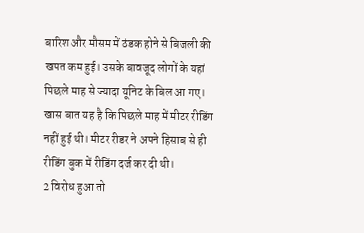बारिश और मौसम में ठंडक होने से बिजली की खपत कम हुई। उसके बावजूद लोगों के यहां पिछले माह से ज्यादा यूनिट के बिल आ गए। खास बात यह है कि पिछले माह में मीटर रीडिंग नहीं हुई थी। मीटर रीडर ने अपने हिसाब से ही रीडिंग बुक में रीडिंग दर्ज कर दी थी।
2 विरोध हुआ तो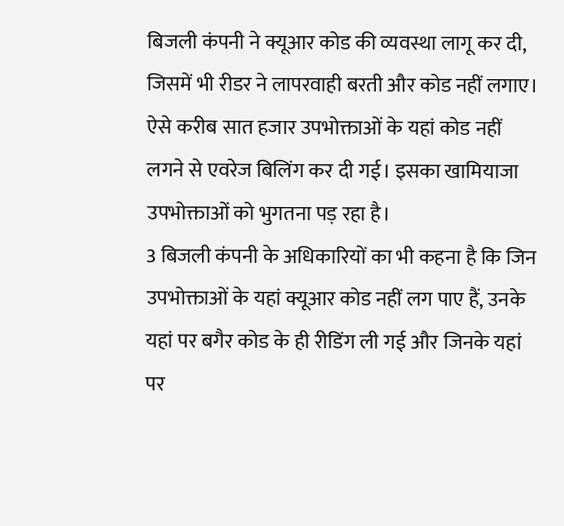बिजली कंपनी ने क्यूआर कोड की व्यवस्था लागू कर दी, जिसमें भी रीडर ने लापरवाही बरती और कोड नहीं लगाए। ऐसे करीब सात हजार उपभोक्ताओं के यहां कोड नहीं लगने से एवरेज बिलिंग कर दी गई। इसका खामियाजा उपभोक्ताओं को भुगतना पड़ रहा है।
3 बिजली कंपनी के अधिकारियों का भी कहना है कि जिन उपभोक्ताओं के यहां क्यूआर कोड नहीं लग पाए हैं, उनके यहां पर बगैर कोड के ही रीडिंग ली गई और जिनके यहां पर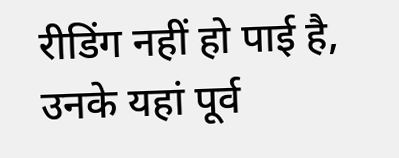रीडिंग नहीं हो पाई है, उनके यहां पूर्व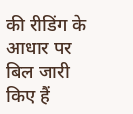की रीडिंग के आधार पर बिल जारी किए हैं